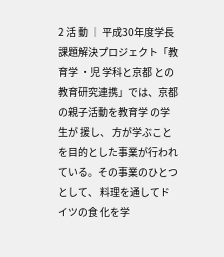2 活 動 │ 平成30年度学長 課題解決プロジェクト「教育学 ・児 学科と京都 との教育研究連携」では、京都 の親子活動を教育学 の学生が 援し、 方が学ぶことを目的とした事業が行われている。その事業のひとつとして、 料理を通してドイツの食 化を学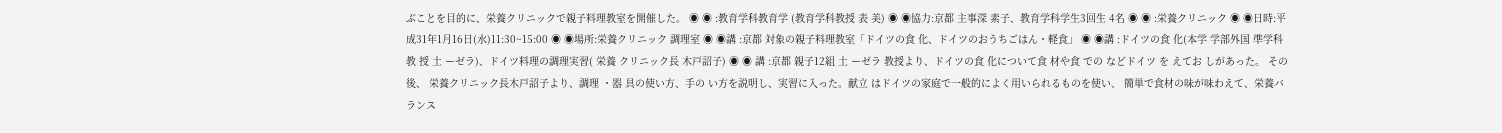ぶことを目的に、栄養クリニックで親子料理教室を開催した。 ◉ ◉ :教育学科教育学 (教育学科教授 表 美) ◉ ◉協力:京都 主事深 素子、教育学科学生3回生 4名 ◉ ◉ :栄養クリニック ◉ ◉日時:平成31年1月16日(水)11:30~15:00 ◉ ◉場所:栄養クリニック 調理室 ◉ ◉講 :京都 対象の親子料理教室「ドイツの食 化、ドイツのおうちごはん・軽食」 ◉ ◉講 :ドイツの食 化(本学 学部外国 準学科 教 授 土 ーゼラ)、ドイツ料理の調理実習( 栄養 クリニック長 木戸詔子) ◉ ◉ 講 :京都 親子12組 土 ーゼラ 教授より、ドイツの食 化について食 材や食 での などドイツ を えてお しがあった。 その後、 栄養クリニック長木戸詔子より、調理 ・器 具の使い方、手の い方を説明し、実習に入った。献立 はドイツの家庭で一般的によく用いられるものを使い、 簡単で食材の味が味わえて、栄養バランス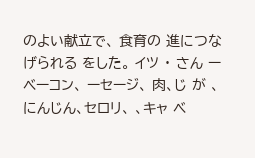のよい献立で、 食育の 進につなげられる をした。 イツ ・ さん ー ベーコン、 ーセージ、 肉、じ が 、にんじん、セロリ、 、キャ ベ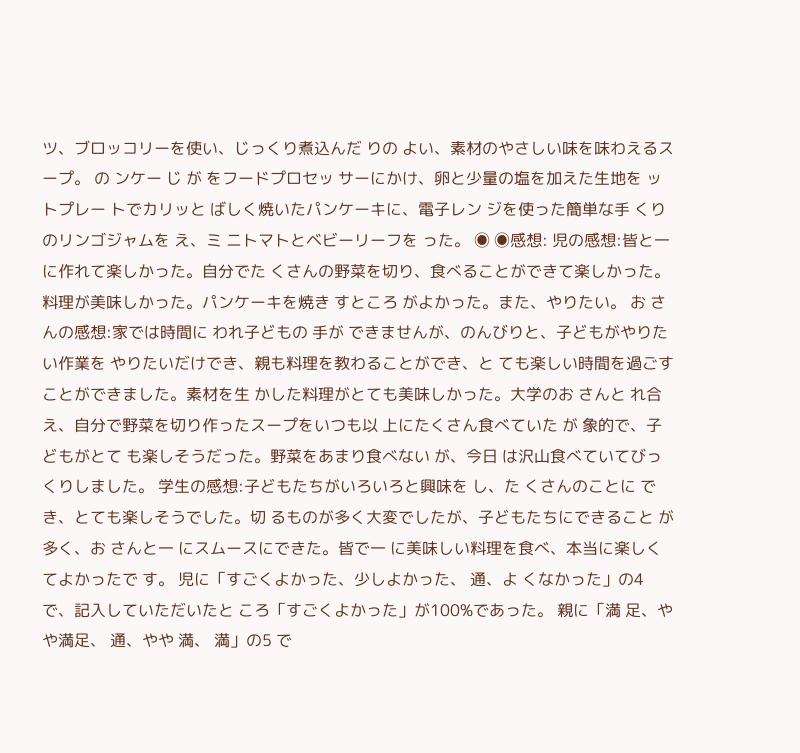ツ、ブロッコリーを使い、じっくり煮込んだ りの よい、素材のやさしい味を味わえるスープ。 の ンケー じ が をフードプロセッ サーにかけ、卵と少量の塩を加えた生地を ットプレー トでカリッと ばしく焼いたパンケーキに、電子レン ジを使った簡単な手 くりのリンゴジャムを え、ミ ニトマトとベビーリーフを った。 ◉ ◉感想: 児の感想:皆と一 に作れて楽しかった。自分でた くさんの野菜を切り、食べることができて楽しかった。 料理が美味しかった。パンケーキを焼き すところ がよかった。また、やりたい。 お さんの感想:家では時間に われ子どもの 手が できませんが、のんびりと、子どもがやりたい作業を やりたいだけでき、親も料理を教わることができ、と ても楽しい時間を過ごすことができました。素材を生 かした料理がとても美味しかった。大学のお さんと れ合え、自分で野菜を切り作ったスープをいつも以 上にたくさん食べていた が 象的で、子どもがとて も楽しそうだった。野菜をあまり食べない が、今日 は沢山食べていてびっくりしました。 学生の感想:子どもたちがいろいろと興味を し、た くさんのことに でき、とても楽しそうでした。切 るものが多く大変でしたが、子どもたちにできること が多く、お さんと一 にスムースにできた。皆で一 に美味しい料理を食べ、本当に楽しくてよかったで す。 児に「すごくよかった、少しよかった、 通、よ くなかった」の4 で、記入していただいたと ころ「すごくよかった」が100%であった。 親に「満 足、やや満足、 通、やや 満、 満」の5 で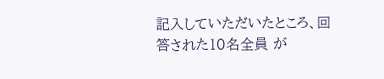記入していただいたところ、回答された10名全員 が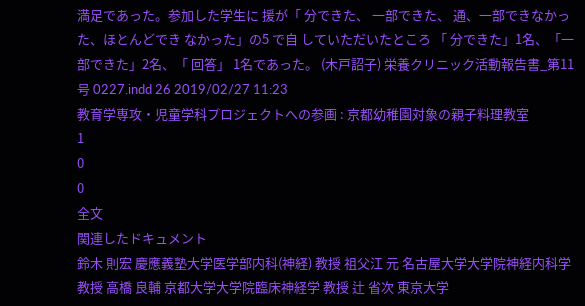満足であった。参加した学生に 援が「 分できた、 一部できた、 通、一部できなかった、ほとんどでき なかった」の5 で自 していただいたところ 「 分できた」1名、「一部できた」2名、「 回答」 1名であった。 (木戸詔子) 栄養クリニック活動報告書_第11号 0227.indd 26 2019/02/27 11:23
教育学専攻・児童学科プロジェクトへの参画 : 京都幼稚園対象の親子料理教室
1
0
0
全文
関連したドキュメント
鈴木 則宏 慶應義塾大学医学部内科(神経) 教授 祖父江 元 名古屋大学大学院神経内科学 教授 高橋 良輔 京都大学大学院臨床神経学 教授 辻 省次 東京大学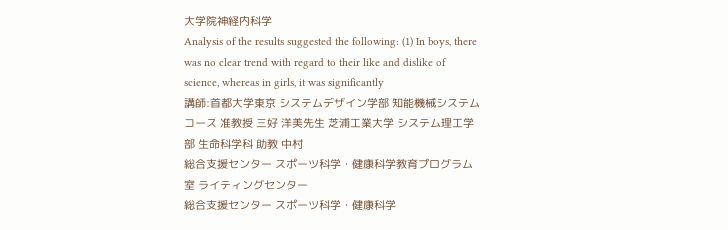大学院神経内科学
Analysis of the results suggested the following: (1) In boys, there was no clear trend with regard to their like and dislike of science, whereas in girls, it was significantly
講師:首都大学東京 システムデザイン学部 知能機械システムコース 准教授 三好 洋美先生 芝浦工業大学 システム理工学部 生命科学科 助教 中村
総合支援センター スポーツ科学・健康科学教育プログラム室 ライティングセンター
総合支援センター スポーツ科学・健康科学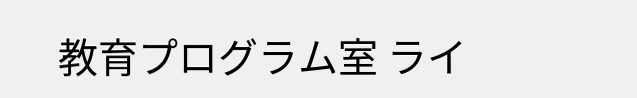教育プログラム室 ライ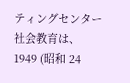ティングセンター
社会教育は、 1949 (昭和 24